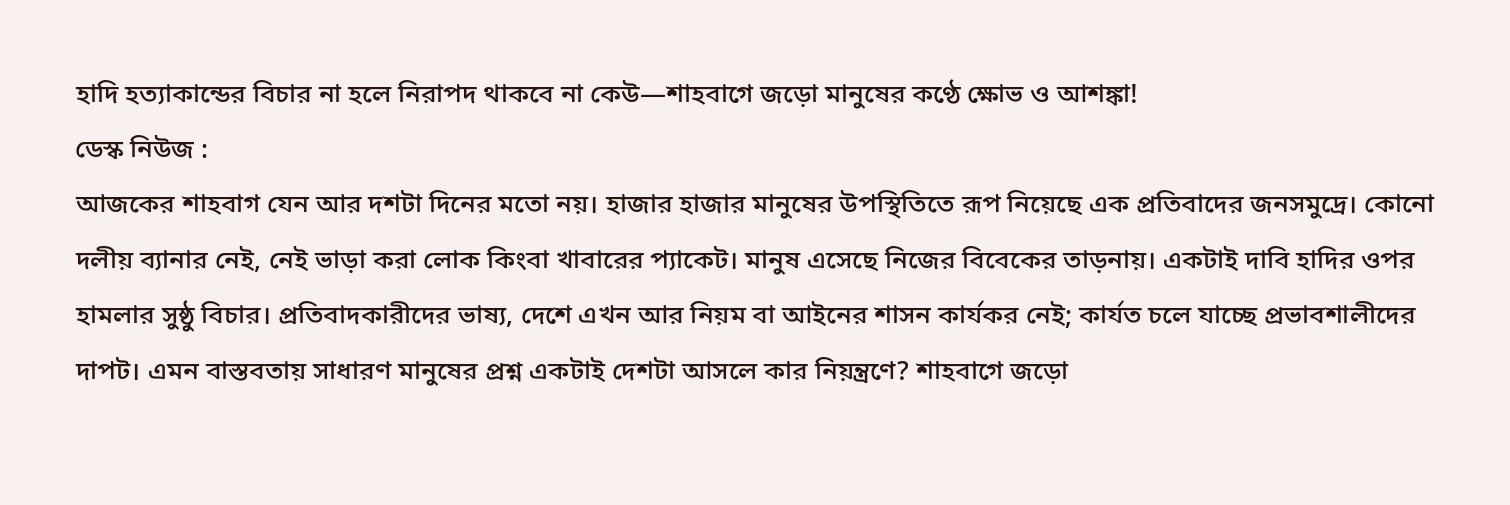হাদি হত্যাকান্ডের বিচার না হলে নিরাপদ থাকবে না কেউ—শাহবাগে জড়ো মানুষের কণ্ঠে ক্ষোভ ও আশঙ্কা!
ডেস্ক নিউজ :
আজকের শাহবাগ যেন আর দশটা দিনের মতো নয়। হাজার হাজার মানুষের উপস্থিতিতে রূপ নিয়েছে এক প্রতিবাদের জনসমুদ্রে। কোনো দলীয় ব্যানার নেই, নেই ভাড়া করা লোক কিংবা খাবারের প্যাকেট। মানুষ এসেছে নিজের বিবেকের তাড়নায়। একটাই দাবি হাদির ওপর হামলার সুষ্ঠু বিচার। প্রতিবাদকারীদের ভাষ্য, দেশে এখন আর নিয়ম বা আইনের শাসন কার্যকর নেই; কার্যত চলে যাচ্ছে প্রভাবশালীদের দাপট। এমন বাস্তবতায় সাধারণ মানুষের প্রশ্ন একটাই দেশটা আসলে কার নিয়ন্ত্রণে? শাহবাগে জড়ো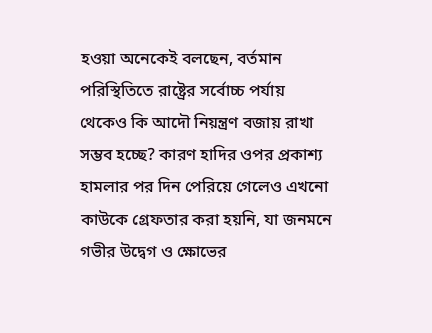হওয়া অনেকেই বলছেন, বর্তমান পরিস্থিতিতে রাষ্ট্রের সর্বোচ্চ পর্যায় থেকেও কি আদৌ নিয়ন্ত্রণ বজায় রাখা সম্ভব হচ্ছে? কারণ হাদির ওপর প্রকাশ্য হামলার পর দিন পেরিয়ে গেলেও এখনো কাউকে গ্রেফতার করা হয়নি, যা জনমনে গভীর উদ্বেগ ও ক্ষোভের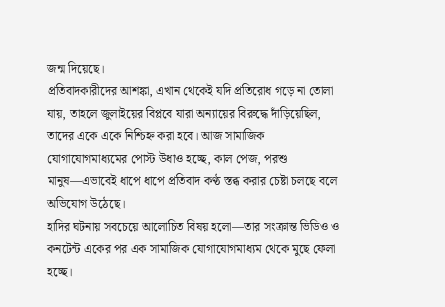জন্ম দিয়েছে।
প্রতিবাদকারীদের আশঙ্কা, এখান থেকেই যদি প্রতিরোধ গড়ে না তোলা যায়, তাহলে জুলাইয়ের বিপ্লবে যারা অন্যায়ের বিরুদ্ধে দাঁড়িয়েছিল, তাদের একে একে নিশ্চিহ্ন করা হবে। আজ সামাজিক যোগাযোগমাধ্যমের পোস্ট উধাও হচ্ছে, কাল পেজ, পরশু মানুষ—এভাবেই ধাপে ধাপে প্রতিবাদ কণ্ঠ স্তব্ধ করার চেষ্টা চলছে বলে অভিযোগ উঠেছে।
হাদির ঘটনায় সবচেয়ে আলোচিত বিষয় হলো—তার সংক্রান্ত ভিডিও ও কনটেন্ট একের পর এক সামাজিক যোগাযোগমাধ্যম থেকে মুছে ফেলা হচ্ছে।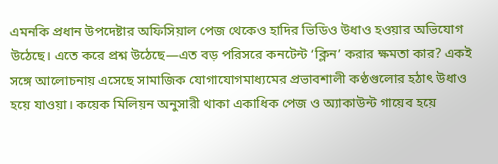এমনকি প্রধান উপদেষ্টার অফিসিয়াল পেজ থেকেও হাদির ভিডিও উধাও হওয়ার অভিযোগ উঠেছে। এতে করে প্রশ্ন উঠেছে—এত বড় পরিসরে কনটেন্ট ‘ক্লিন’ করার ক্ষমতা কার? একই সঙ্গে আলোচনায় এসেছে সামাজিক যোগাযোগমাধ্যমের প্রভাবশালী কণ্ঠগুলোর হঠাৎ উধাও হয়ে যাওয়া। কয়েক মিলিয়ন অনুসারী থাকা একাধিক পেজ ও অ্যাকাউন্ট গায়েব হয়ে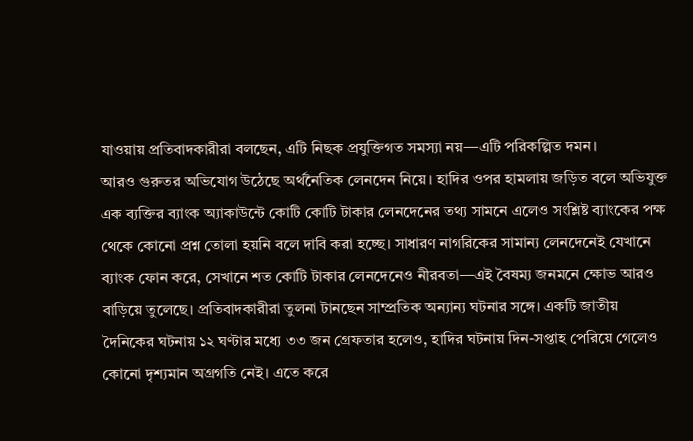যাওয়ায় প্রতিবাদকারীরা বলছেন, এটি নিছক প্রযুক্তিগত সমস্যা নয়—এটি পরিকল্পিত দমন।
আরও গুরুতর অভিযোগ উঠেছে অর্থনৈতিক লেনদেন নিয়ে। হাদির ওপর হামলায় জড়িত বলে অভিযুক্ত এক ব্যক্তির ব্যাংক অ্যাকাউন্টে কোটি কোটি টাকার লেনদেনের তথ্য সামনে এলেও সংশ্লিষ্ট ব্যাংকের পক্ষ থেকে কোনো প্রশ্ন তোলা হয়নি বলে দাবি করা হচ্ছে। সাধারণ নাগরিকের সামান্য লেনদেনেই যেখানে ব্যাংক ফোন করে, সেখানে শত কোটি টাকার লেনদেনেও নীরবতা—এই বৈষম্য জনমনে ক্ষোভ আরও বাড়িয়ে তুলেছে। প্রতিবাদকারীরা তুলনা টানছেন সাম্প্রতিক অন্যান্য ঘটনার সঙ্গে। একটি জাতীয় দৈনিকের ঘটনায় ১২ ঘণ্টার মধ্যে ৩৩ জন গ্রেফতার হলেও, হাদির ঘটনায় দিন-সপ্তাহ পেরিয়ে গেলেও কোনো দৃশ্যমান অগ্রগতি নেই। এতে করে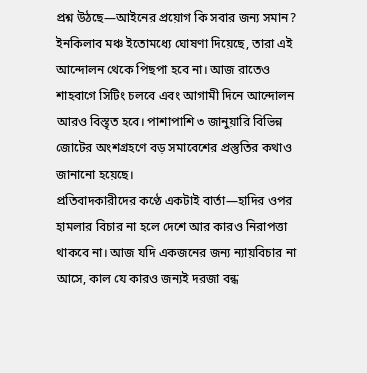প্রশ্ন উঠছে—আইনের প্রয়োগ কি সবার জন্য সমান? ইনকিলাব মঞ্চ ইতোমধ্যে ঘোষণা দিয়েছে, তারা এই আন্দোলন থেকে পিছপা হবে না। আজ রাতেও শাহবাগে সিটিং চলবে এবং আগামী দিনে আন্দোলন আরও বিস্তৃত হবে। পাশাপাশি ৩ জানুয়ারি বিভিন্ন জোটের অংশগ্রহণে বড় সমাবেশের প্রস্তুতির কথাও জানানো হয়েছে।
প্রতিবাদকারীদের কণ্ঠে একটাই বার্তা—হাদির ওপর হামলার বিচার না হলে দেশে আর কারও নিরাপত্তা থাকবে না। আজ যদি একজনের জন্য ন্যায়বিচার না আসে, কাল যে কারও জন্যই দরজা বন্ধ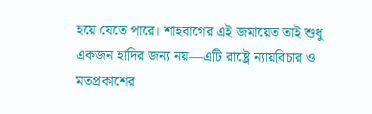হয়ে যেতে পারে। শাহবাগের এই জমায়েত তাই শুধু একজন হাদির জন্য নয়—এটি রাষ্ট্রে ন্যায়বিচার ও মতপ্রকাশের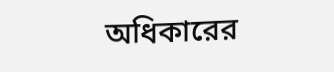অধিকারের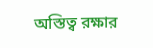অস্তিত্ব রক্ষার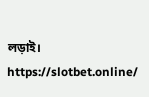লড়াই।
https://slotbet.online/